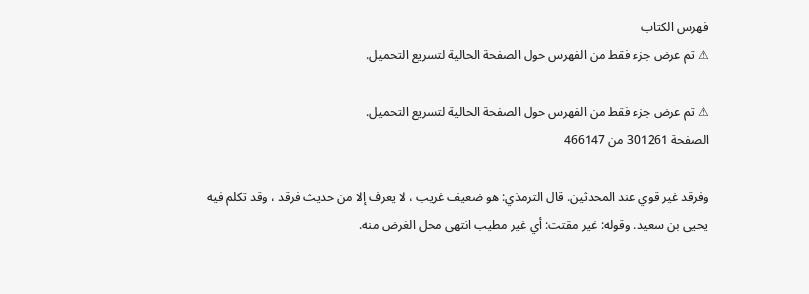فهرس الكتاب
⚠ تم عرض جزء فقط من الفهرس حول الصفحة الحالية لتسريع التحميل.

⚠ تم عرض جزء فقط من الفهرس حول الصفحة الحالية لتسريع التحميل.
الصفحة 301261 من 466147

وفرقد غير قوي عند المحدثين. قال الترمذي: هو ضعيف غريب ، لا يعرف إلا من حديث فرقد ، وقد تكلم فيه يحيى بن سعيد. وقوله: غير مقتت: أي غير مطيب انتهى محل الغرض منه.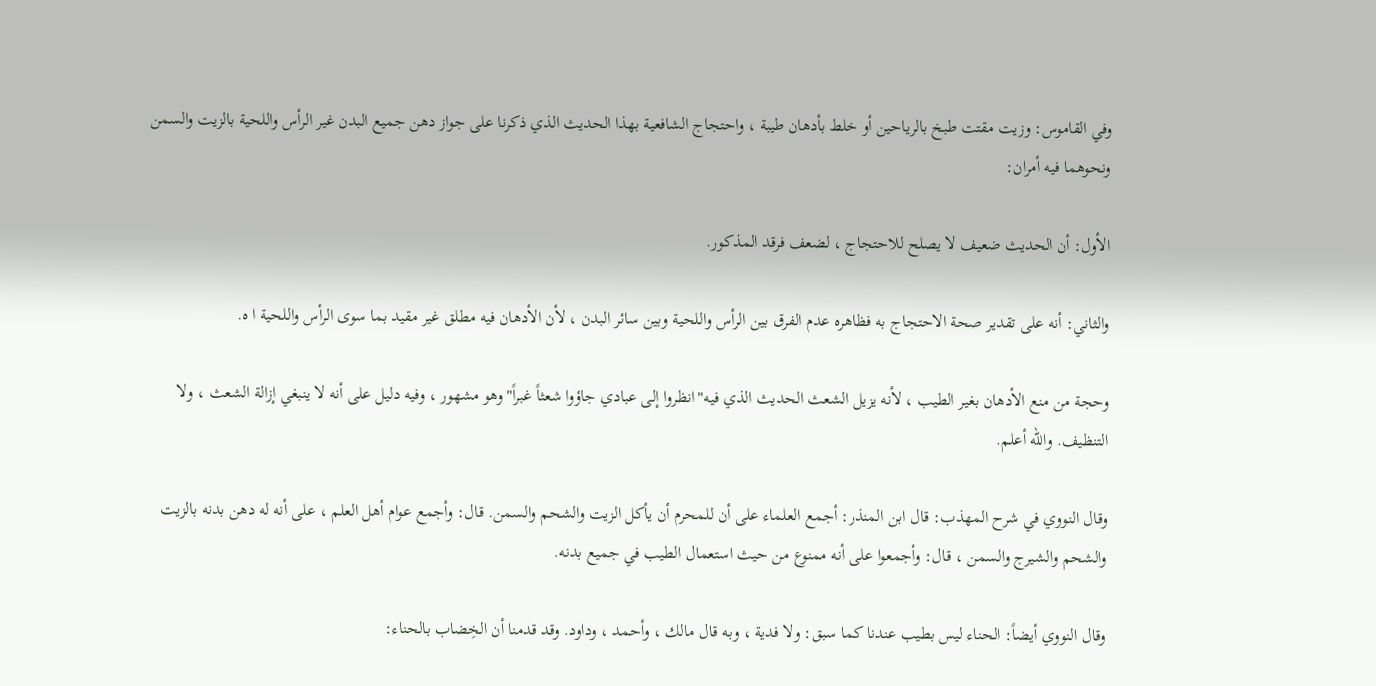وفي القاموس: وزيت مقتت طبخ بالرياحين أو خلط بأدهان طيبة ، واحتجاج الشافعية بهذا الحديث الذي ذكرنا على جواز دهن جميع البدن غير الرأس واللحية بالزيت والسمن ونحوهما فيه أمران:

الأول: أن الحديث ضعيف لا يصلح للاحتجاج ، لضعف فرقد المذكور.

والثاني: أنه على تقدير صحة الاحتجاج به فظاهره عدم الفرق بين الرأس واللحية وبين سائر البدن ، لأن الأدهان فيه مطلق غير مقيد بما سوى الرأس واللحية ا ه.

وحجة من منع الأدهان بغير الطيب ، لأنه يزيل الشعث الحديث الذي فيه"انظروا إلى عبادي جاؤوا شعثاً غبراً"وهو مشهور ، وفيه دليل على أنه لا ينبغي إزالة الشعث ، ولا التنظيف. والله أعلم.

وقال النووي في شرح المهذب: قال ابن المنذر: أجمع العلماء على أن للمحرم أن يأكل الزيت والشحم والسمن. قال: وأجمع عوام أهل العلم ، على أنه له دهن بدنه بالزيت والشحم والشيرج والسمن ، قال: وأجمعوا على أنه ممنوع من حيث استعمال الطيب في جميع بدنه.

وقال النووي أيضاً: الحناء ليس بطيب عندنا كما سبق: ولا فدية ، وبه قال مالك ، وأحمد ، وداود. وقد قدمنا أن الخِضاب بالحناء: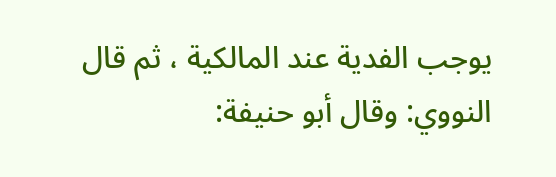يوجب الفدية عند المالكية ، ثم قال النووي: وقال أبو حنيفة: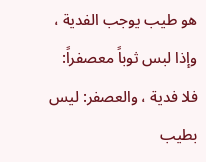هو طيب يوجب الفدية ، وإذا لبس ثوباً معصفراً: فلا فدية ، والعصفر: ليس بطيب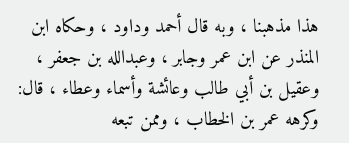هذا مذهبنا ، وبه قال أحمد وداود ، وحكاه ابن المنذر عن ابن عمر وجابر ، وعبدالله بن جعفر ، وعقيل بن أبي طالب وعائشة وأسماء وعطاء ، قال: وكرهه عمر بن الخطاب ، وممن تبعه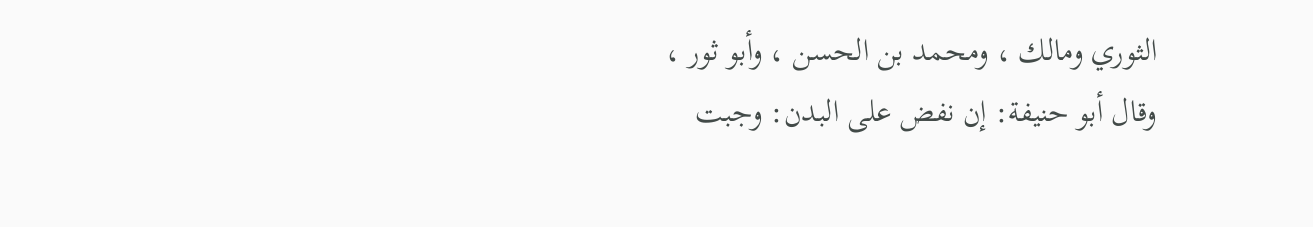الثوري ومالك ، ومحمد بن الحسن ، وأبو ثور ، وقال أبو حنيفة: إن نفض على البدن: وجبت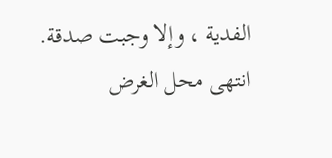الفدية ، وإلا وجبت صدقة. انتهى محل الغرض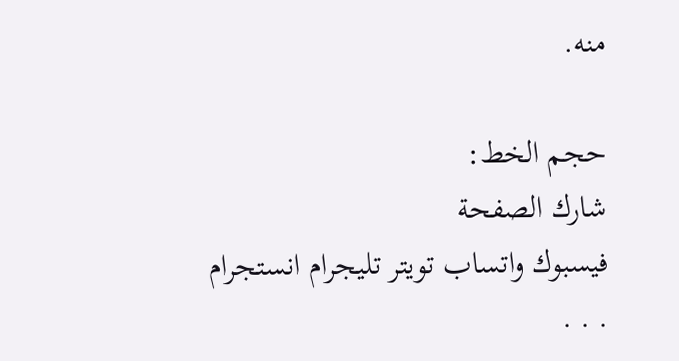منه.

حجم الخط:
شارك الصفحة
فيسبوك واتساب تويتر تليجرام انستجرام
. . .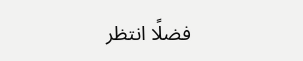فضلًا انتظر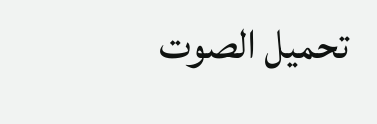تحميل الصوت